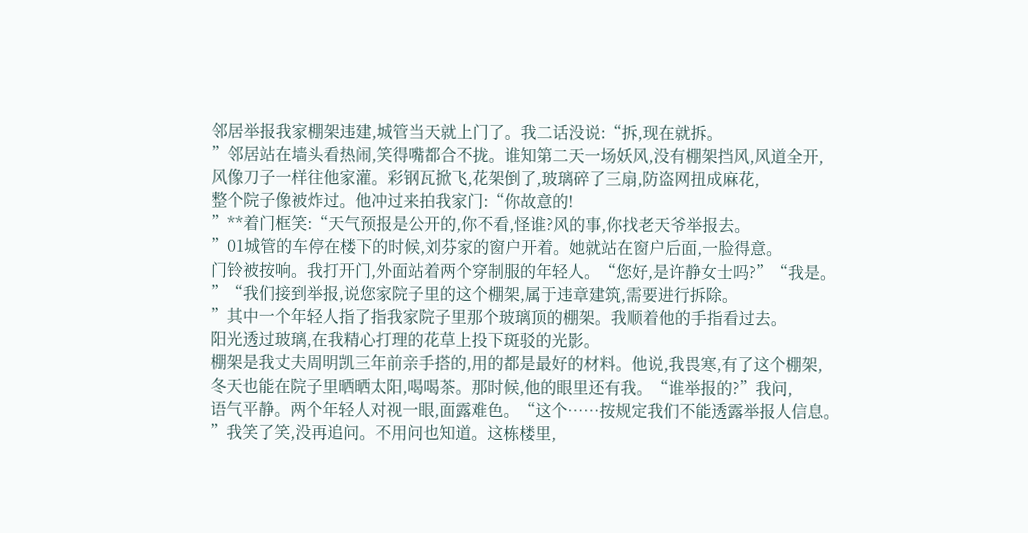邻居举报我家棚架违建,城管当天就上门了。我二话没说:“拆,现在就拆。
”邻居站在墙头看热闹,笑得嘴都合不拢。谁知第二天一场妖风,没有棚架挡风,风道全开,
风像刀子一样往他家灌。彩钢瓦掀飞,花架倒了,玻璃碎了三扇,防盗网扭成麻花,
整个院子像被炸过。他冲过来拍我家门:“你故意的!
”**着门框笑:“天气预报是公开的,你不看,怪谁?风的事,你找老天爷举报去。
”01城管的车停在楼下的时候,刘芬家的窗户开着。她就站在窗户后面,一脸得意。
门铃被按响。我打开门,外面站着两个穿制服的年轻人。“您好,是许静女士吗?”“我是。
”“我们接到举报,说您家院子里的这个棚架,属于违章建筑,需要进行拆除。
”其中一个年轻人指了指我家院子里那个玻璃顶的棚架。我顺着他的手指看过去。
阳光透过玻璃,在我精心打理的花草上投下斑驳的光影。
棚架是我丈夫周明凯三年前亲手搭的,用的都是最好的材料。他说,我畏寒,有了这个棚架,
冬天也能在院子里晒晒太阳,喝喝茶。那时候,他的眼里还有我。“谁举报的?”我问,
语气平静。两个年轻人对视一眼,面露难色。“这个……按规定我们不能透露举报人信息。
”我笑了笑,没再追问。不用问也知道。这栋楼里,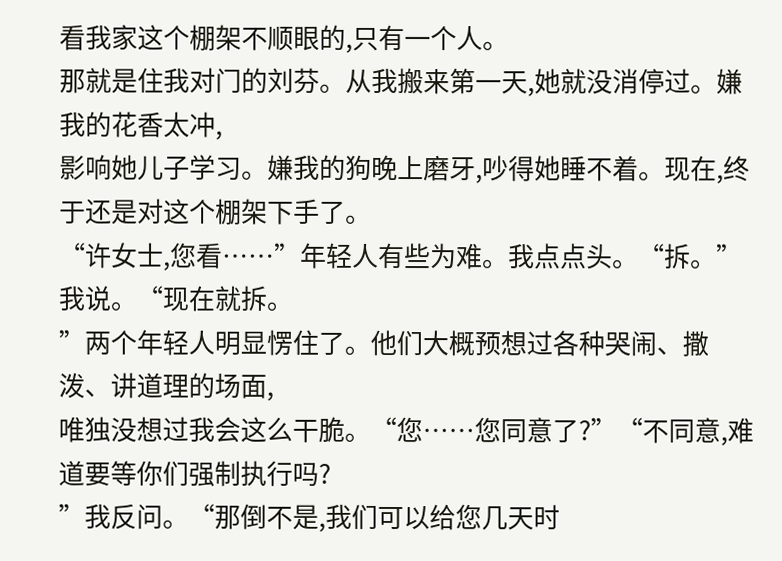看我家这个棚架不顺眼的,只有一个人。
那就是住我对门的刘芬。从我搬来第一天,她就没消停过。嫌我的花香太冲,
影响她儿子学习。嫌我的狗晚上磨牙,吵得她睡不着。现在,终于还是对这个棚架下手了。
“许女士,您看……”年轻人有些为难。我点点头。“拆。”我说。“现在就拆。
”两个年轻人明显愣住了。他们大概预想过各种哭闹、撒泼、讲道理的场面,
唯独没想过我会这么干脆。“您……您同意了?”“不同意,难道要等你们强制执行吗?
”我反问。“那倒不是,我们可以给您几天时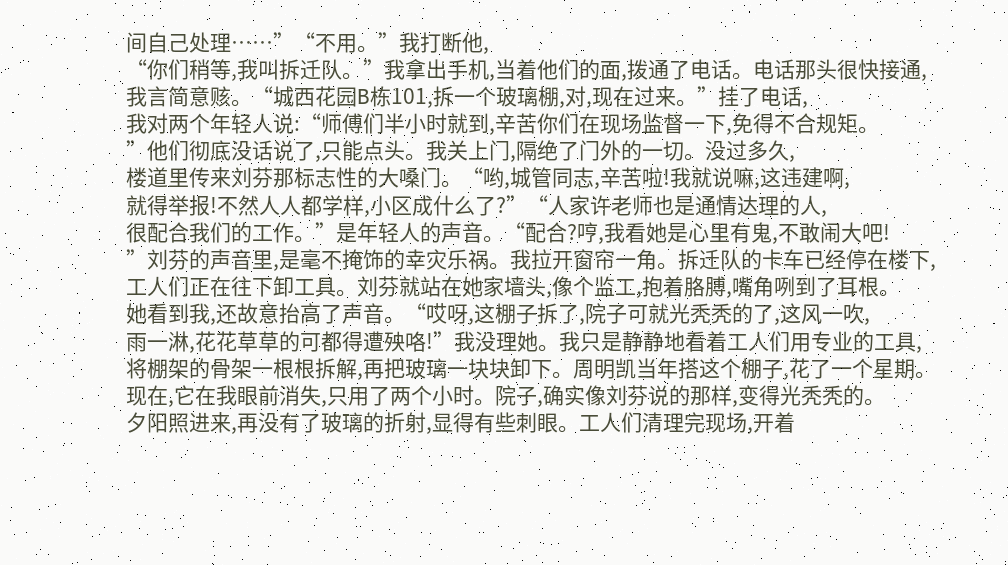间自己处理……”“不用。”我打断他,
“你们稍等,我叫拆迁队。”我拿出手机,当着他们的面,拨通了电话。电话那头很快接通,
我言简意赅。“城西花园B栋101,拆一个玻璃棚,对,现在过来。”挂了电话,
我对两个年轻人说:“师傅们半小时就到,辛苦你们在现场监督一下,免得不合规矩。
”他们彻底没话说了,只能点头。我关上门,隔绝了门外的一切。没过多久,
楼道里传来刘芬那标志性的大嗓门。“哟,城管同志,辛苦啦!我就说嘛,这违建啊,
就得举报!不然人人都学样,小区成什么了?”“人家许老师也是通情达理的人,
很配合我们的工作。”是年轻人的声音。“配合?哼,我看她是心里有鬼,不敢闹大吧!
”刘芬的声音里,是毫不掩饰的幸灾乐祸。我拉开窗帘一角。拆迁队的卡车已经停在楼下,
工人们正在往下卸工具。刘芬就站在她家墙头,像个监工,抱着胳膊,嘴角咧到了耳根。
她看到我,还故意抬高了声音。“哎呀,这棚子拆了,院子可就光秃秃的了,这风一吹,
雨一淋,花花草草的可都得遭殃咯!”我没理她。我只是静静地看着工人们用专业的工具,
将棚架的骨架一根根拆解,再把玻璃一块块卸下。周明凯当年搭这个棚子,花了一个星期。
现在,它在我眼前消失,只用了两个小时。院子,确实像刘芬说的那样,变得光秃秃的。
夕阳照进来,再没有了玻璃的折射,显得有些刺眼。工人们清理完现场,开着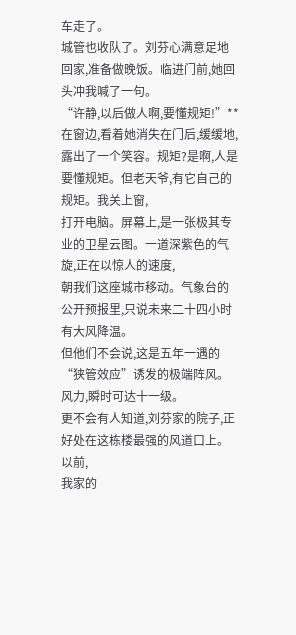车走了。
城管也收队了。刘芬心满意足地回家,准备做晚饭。临进门前,她回头冲我喊了一句。
“许静,以后做人啊,要懂规矩!”**在窗边,看着她消失在门后,缓缓地,
露出了一个笑容。规矩?是啊,人是要懂规矩。但老天爷,有它自己的规矩。我关上窗,
打开电脑。屏幕上,是一张极其专业的卫星云图。一道深紫色的气旋,正在以惊人的速度,
朝我们这座城市移动。气象台的公开预报里,只说未来二十四小时有大风降温。
但他们不会说,这是五年一遇的“狭管效应”诱发的极端阵风。风力,瞬时可达十一级。
更不会有人知道,刘芬家的院子,正好处在这栋楼最强的风道口上。以前,
我家的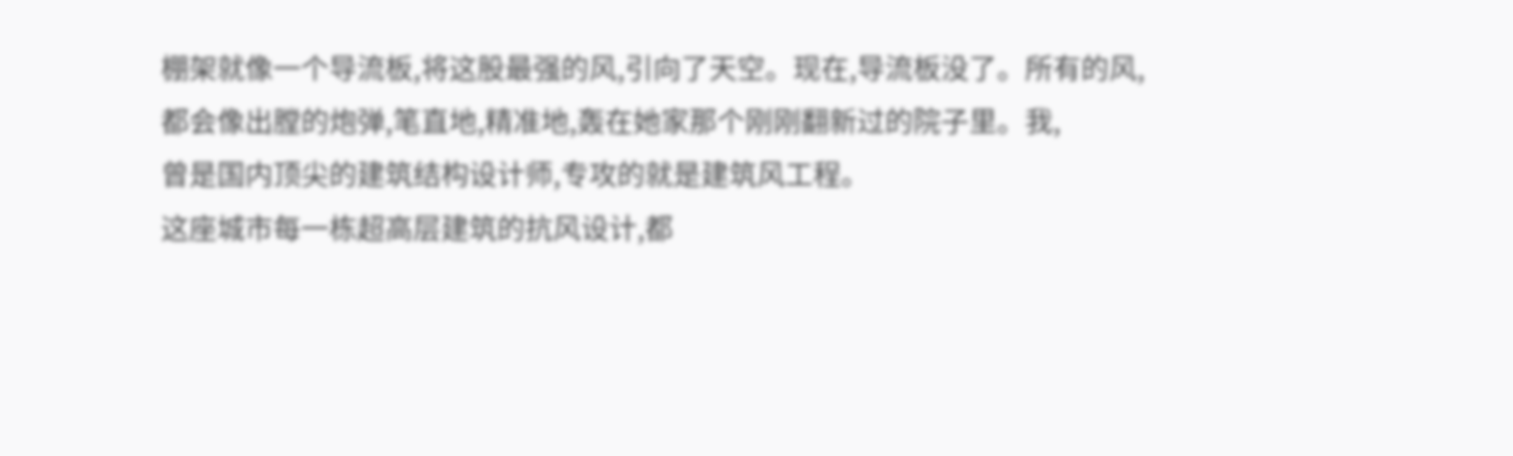棚架就像一个导流板,将这股最强的风,引向了天空。现在,导流板没了。所有的风,
都会像出膛的炮弹,笔直地,精准地,轰在她家那个刚刚翻新过的院子里。我,
曾是国内顶尖的建筑结构设计师,专攻的就是建筑风工程。
这座城市每一栋超高层建筑的抗风设计,都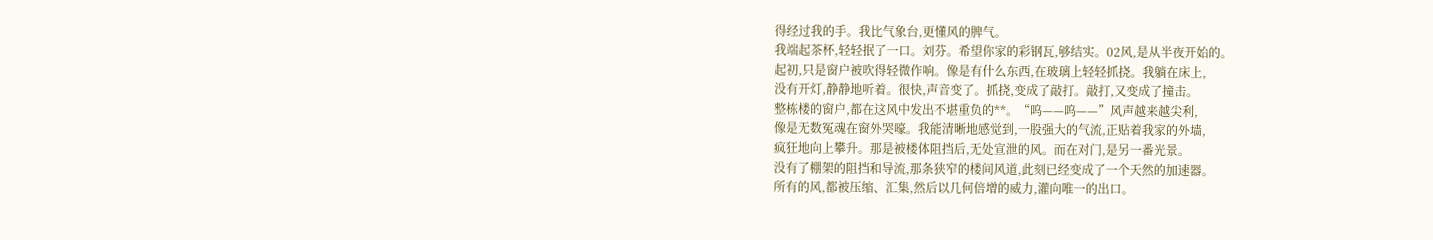得经过我的手。我比气象台,更懂风的脾气。
我端起茶杯,轻轻抿了一口。刘芬。希望你家的彩钢瓦,够结实。02风,是从半夜开始的。
起初,只是窗户被吹得轻微作响。像是有什么东西,在玻璃上轻轻抓挠。我躺在床上,
没有开灯,静静地听着。很快,声音变了。抓挠,变成了敲打。敲打,又变成了撞击。
整栋楼的窗户,都在这风中发出不堪重负的**。“呜——呜——”风声越来越尖利,
像是无数冤魂在窗外哭嚎。我能清晰地感觉到,一股强大的气流,正贴着我家的外墙,
疯狂地向上攀升。那是被楼体阻挡后,无处宣泄的风。而在对门,是另一番光景。
没有了棚架的阻挡和导流,那条狭窄的楼间风道,此刻已经变成了一个天然的加速器。
所有的风,都被压缩、汇集,然后以几何倍增的威力,灌向唯一的出口。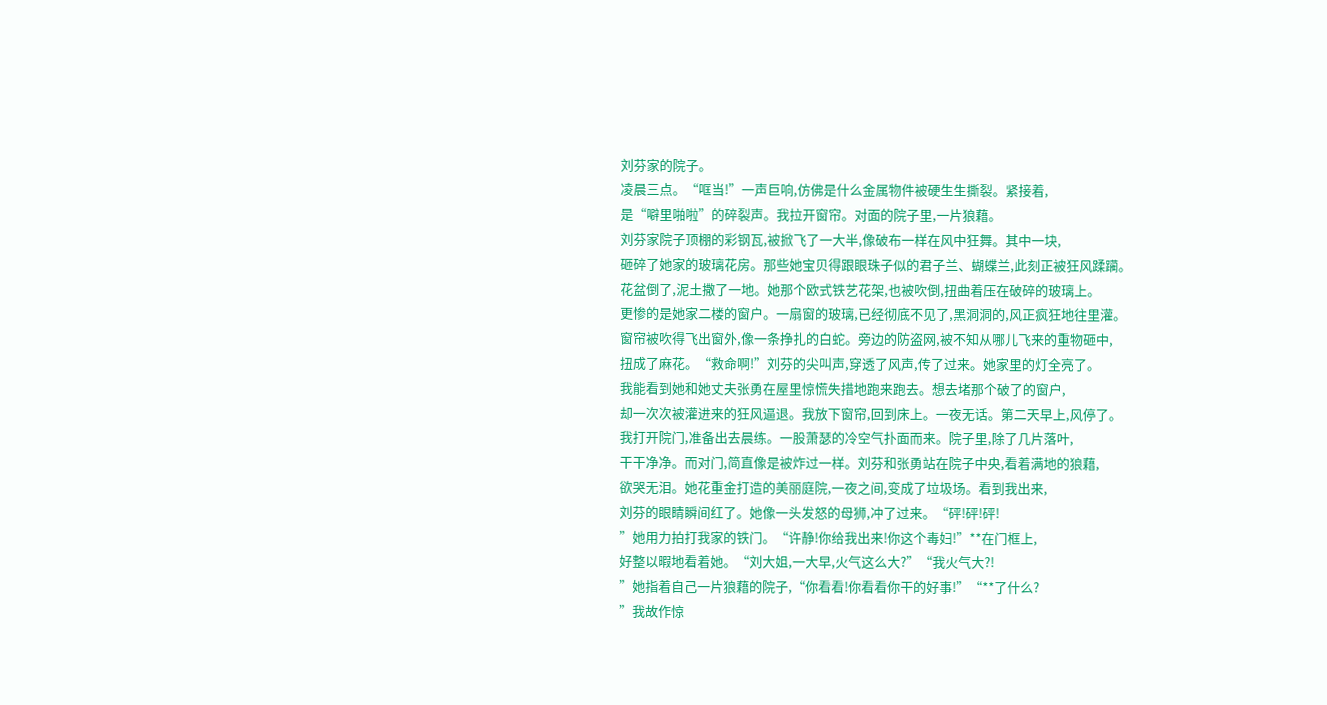刘芬家的院子。
凌晨三点。“哐当!”一声巨响,仿佛是什么金属物件被硬生生撕裂。紧接着,
是“噼里啪啦”的碎裂声。我拉开窗帘。对面的院子里,一片狼藉。
刘芬家院子顶棚的彩钢瓦,被掀飞了一大半,像破布一样在风中狂舞。其中一块,
砸碎了她家的玻璃花房。那些她宝贝得跟眼珠子似的君子兰、蝴蝶兰,此刻正被狂风蹂躏。
花盆倒了,泥土撒了一地。她那个欧式铁艺花架,也被吹倒,扭曲着压在破碎的玻璃上。
更惨的是她家二楼的窗户。一扇窗的玻璃,已经彻底不见了,黑洞洞的,风正疯狂地往里灌。
窗帘被吹得飞出窗外,像一条挣扎的白蛇。旁边的防盗网,被不知从哪儿飞来的重物砸中,
扭成了麻花。“救命啊!”刘芬的尖叫声,穿透了风声,传了过来。她家里的灯全亮了。
我能看到她和她丈夫张勇在屋里惊慌失措地跑来跑去。想去堵那个破了的窗户,
却一次次被灌进来的狂风逼退。我放下窗帘,回到床上。一夜无话。第二天早上,风停了。
我打开院门,准备出去晨练。一股萧瑟的冷空气扑面而来。院子里,除了几片落叶,
干干净净。而对门,简直像是被炸过一样。刘芬和张勇站在院子中央,看着满地的狼藉,
欲哭无泪。她花重金打造的美丽庭院,一夜之间,变成了垃圾场。看到我出来,
刘芬的眼睛瞬间红了。她像一头发怒的母狮,冲了过来。“砰!砰!砰!
”她用力拍打我家的铁门。“许静!你给我出来!你这个毒妇!”**在门框上,
好整以暇地看着她。“刘大姐,一大早,火气这么大?”“我火气大?!
”她指着自己一片狼藉的院子,“你看看!你看看你干的好事!”“**了什么?
”我故作惊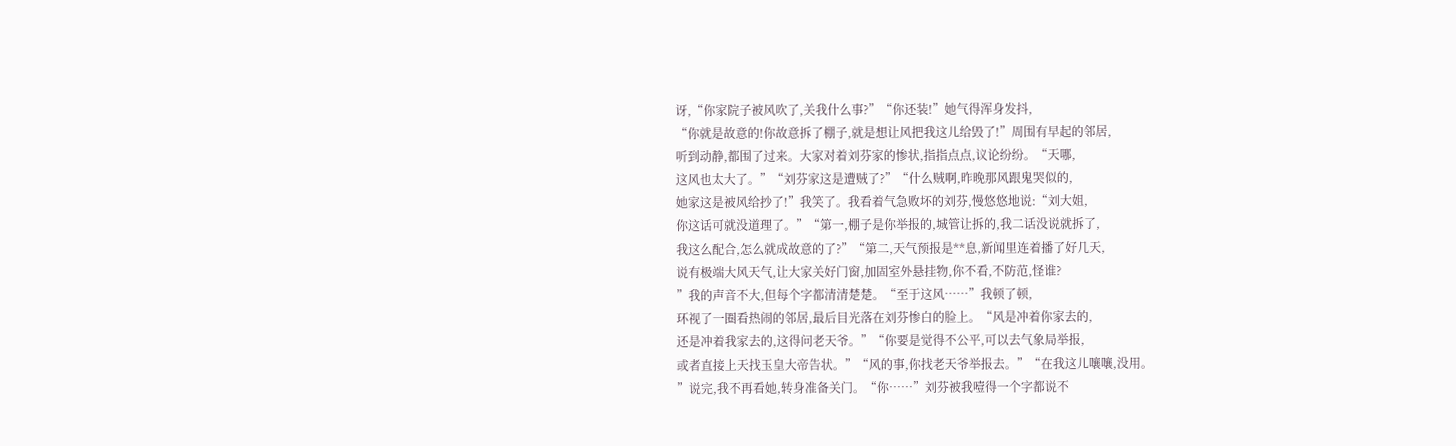讶,“你家院子被风吹了,关我什么事?”“你还装!”她气得浑身发抖,
“你就是故意的!你故意拆了棚子,就是想让风把我这儿给毁了!”周围有早起的邻居,
听到动静,都围了过来。大家对着刘芬家的惨状,指指点点,议论纷纷。“天哪,
这风也太大了。”“刘芬家这是遭贼了?”“什么贼啊,昨晚那风跟鬼哭似的,
她家这是被风给抄了!”我笑了。我看着气急败坏的刘芬,慢悠悠地说:“刘大姐,
你这话可就没道理了。”“第一,棚子是你举报的,城管让拆的,我二话没说就拆了,
我这么配合,怎么就成故意的了?”“第二,天气预报是**息,新闻里连着播了好几天,
说有极端大风天气,让大家关好门窗,加固室外悬挂物,你不看,不防范,怪谁?
”我的声音不大,但每个字都清清楚楚。“至于这风……”我顿了顿,
环视了一圈看热闹的邻居,最后目光落在刘芬惨白的脸上。“风是冲着你家去的,
还是冲着我家去的,这得问老天爷。”“你要是觉得不公平,可以去气象局举报,
或者直接上天找玉皇大帝告状。”“风的事,你找老天爷举报去。”“在我这儿嚷嚷,没用。
”说完,我不再看她,转身准备关门。“你……”刘芬被我噎得一个字都说不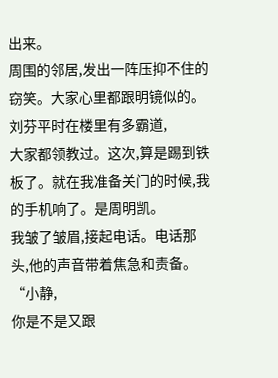出来。
周围的邻居,发出一阵压抑不住的窃笑。大家心里都跟明镜似的。刘芬平时在楼里有多霸道,
大家都领教过。这次,算是踢到铁板了。就在我准备关门的时候,我的手机响了。是周明凯。
我皱了皱眉,接起电话。电话那头,他的声音带着焦急和责备。“小静,
你是不是又跟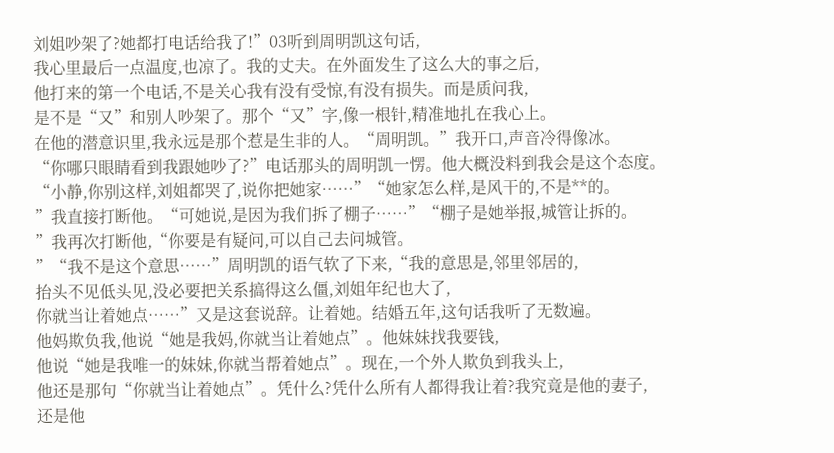刘姐吵架了?她都打电话给我了!”03听到周明凯这句话,
我心里最后一点温度,也凉了。我的丈夫。在外面发生了这么大的事之后,
他打来的第一个电话,不是关心我有没有受惊,有没有损失。而是质问我,
是不是“又”和别人吵架了。那个“又”字,像一根针,精准地扎在我心上。
在他的潜意识里,我永远是那个惹是生非的人。“周明凯。”我开口,声音冷得像冰。
“你哪只眼睛看到我跟她吵了?”电话那头的周明凯一愣。他大概没料到我会是这个态度。
“小静,你别这样,刘姐都哭了,说你把她家……”“她家怎么样,是风干的,不是**的。
”我直接打断他。“可她说,是因为我们拆了棚子……”“棚子是她举报,城管让拆的。
”我再次打断他,“你要是有疑问,可以自己去问城管。
”“我不是这个意思……”周明凯的语气软了下来,“我的意思是,邻里邻居的,
抬头不见低头见,没必要把关系搞得这么僵,刘姐年纪也大了,
你就当让着她点……”又是这套说辞。让着她。结婚五年,这句话我听了无数遍。
他妈欺负我,他说“她是我妈,你就当让着她点”。他妹妹找我要钱,
他说“她是我唯一的妹妹,你就当帮着她点”。现在,一个外人欺负到我头上,
他还是那句“你就当让着她点”。凭什么?凭什么所有人都得我让着?我究竟是他的妻子,
还是他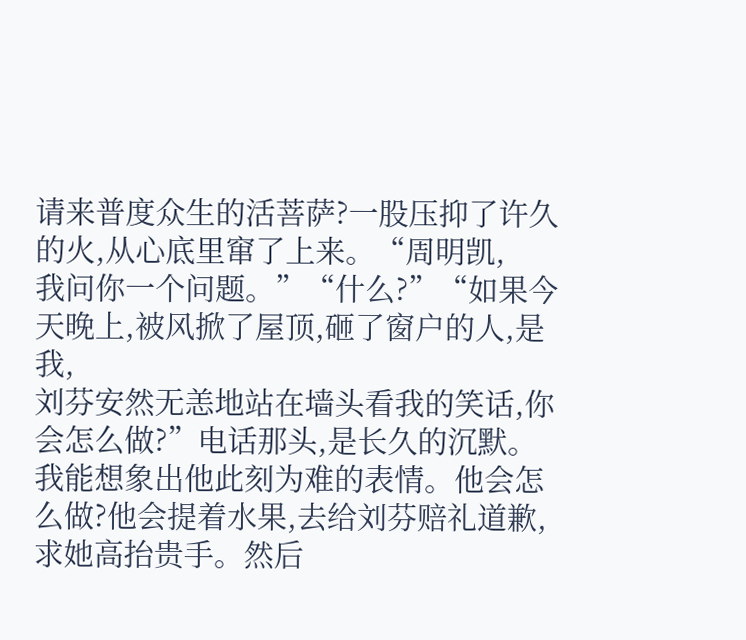请来普度众生的活菩萨?一股压抑了许久的火,从心底里窜了上来。“周明凯,
我问你一个问题。”“什么?”“如果今天晚上,被风掀了屋顶,砸了窗户的人,是我,
刘芬安然无恙地站在墙头看我的笑话,你会怎么做?”电话那头,是长久的沉默。
我能想象出他此刻为难的表情。他会怎么做?他会提着水果,去给刘芬赔礼道歉,
求她高抬贵手。然后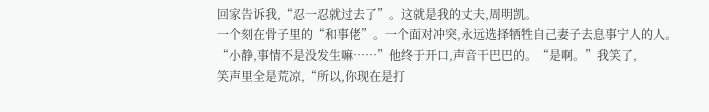回家告诉我,“忍一忍就过去了”。这就是我的丈夫,周明凯。
一个刻在骨子里的“和事佬”。一个面对冲突,永远选择牺牲自己妻子去息事宁人的人。
“小静,事情不是没发生嘛……”他终于开口,声音干巴巴的。“是啊。”我笑了,
笑声里全是荒凉,“所以,你现在是打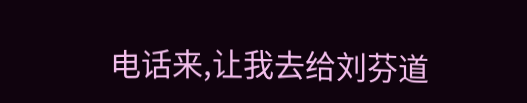电话来,让我去给刘芬道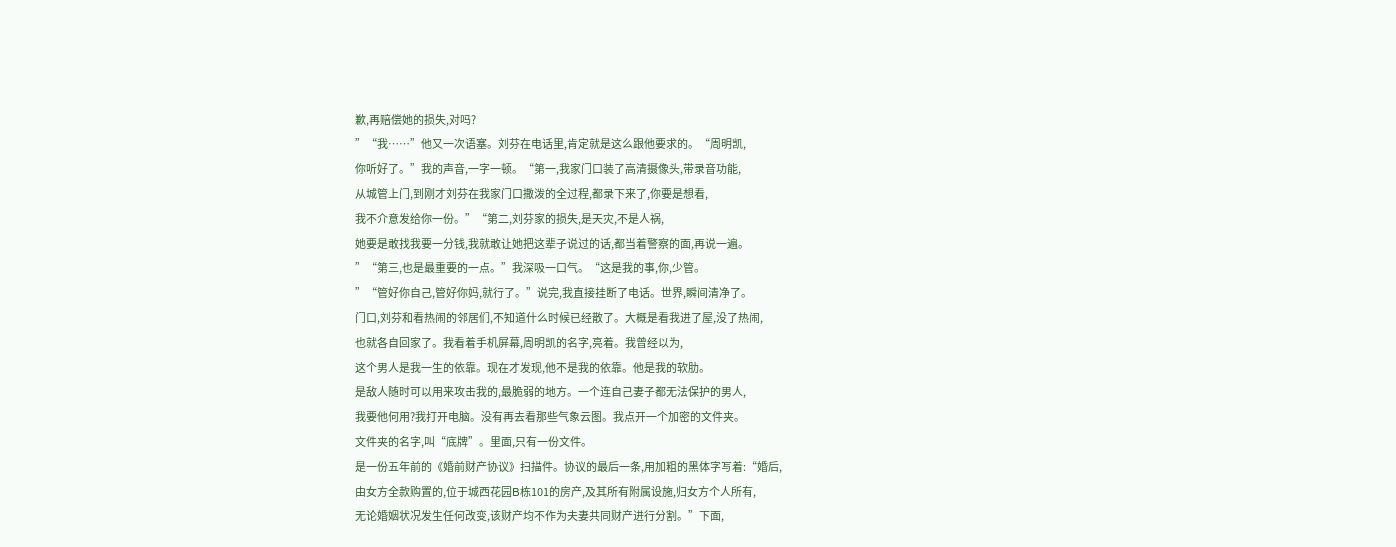歉,再赔偿她的损失,对吗?
”“我……”他又一次语塞。刘芬在电话里,肯定就是这么跟他要求的。“周明凯,
你听好了。”我的声音,一字一顿。“第一,我家门口装了高清摄像头,带录音功能,
从城管上门,到刚才刘芬在我家门口撒泼的全过程,都录下来了,你要是想看,
我不介意发给你一份。”“第二,刘芬家的损失,是天灾,不是人祸,
她要是敢找我要一分钱,我就敢让她把这辈子说过的话,都当着警察的面,再说一遍。
”“第三,也是最重要的一点。”我深吸一口气。“这是我的事,你,少管。
”“管好你自己,管好你妈,就行了。”说完,我直接挂断了电话。世界,瞬间清净了。
门口,刘芬和看热闹的邻居们,不知道什么时候已经散了。大概是看我进了屋,没了热闹,
也就各自回家了。我看着手机屏幕,周明凯的名字,亮着。我曾经以为,
这个男人是我一生的依靠。现在才发现,他不是我的依靠。他是我的软肋。
是敌人随时可以用来攻击我的,最脆弱的地方。一个连自己妻子都无法保护的男人,
我要他何用?我打开电脑。没有再去看那些气象云图。我点开一个加密的文件夹。
文件夹的名字,叫“底牌”。里面,只有一份文件。
是一份五年前的《婚前财产协议》扫描件。协议的最后一条,用加粗的黑体字写着:“婚后,
由女方全款购置的,位于城西花园B栋101的房产,及其所有附属设施,归女方个人所有,
无论婚姻状况发生任何改变,该财产均不作为夫妻共同财产进行分割。”下面,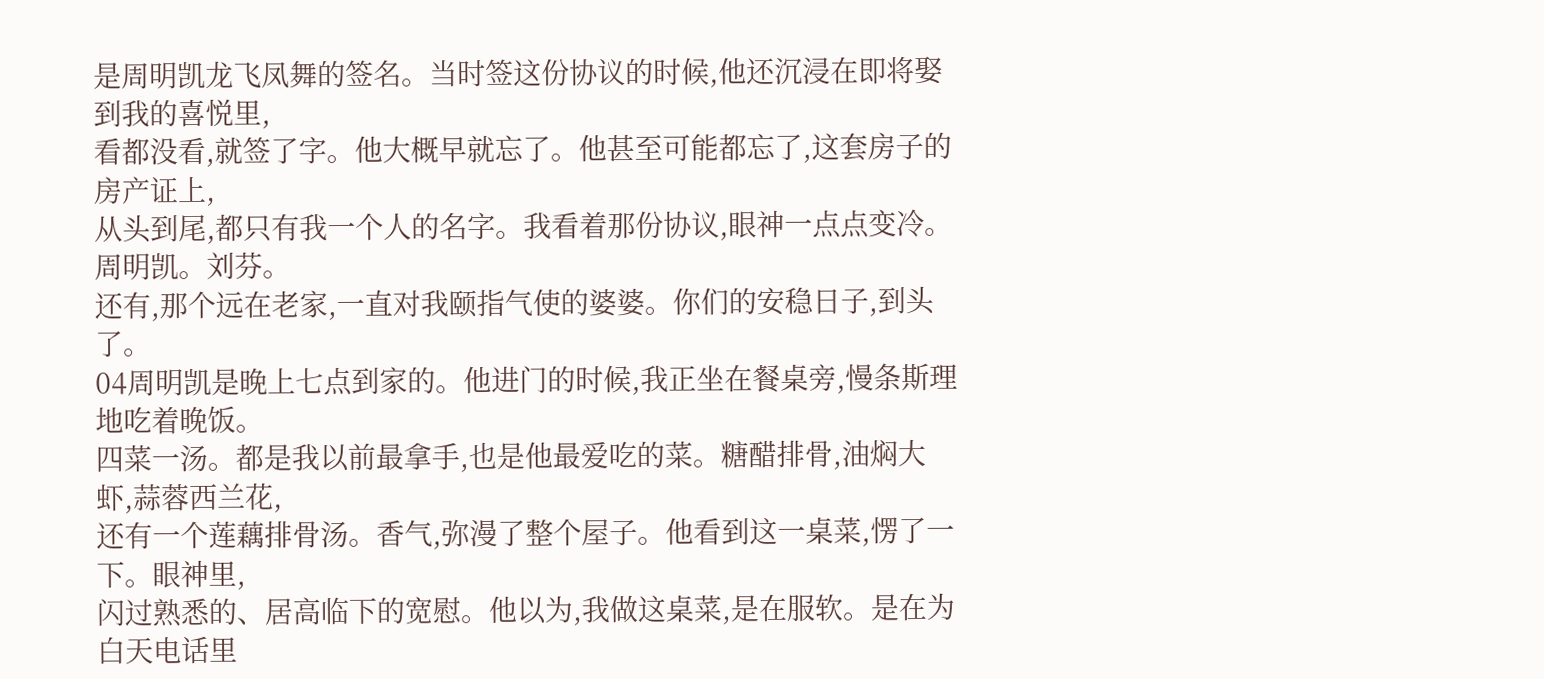是周明凯龙飞凤舞的签名。当时签这份协议的时候,他还沉浸在即将娶到我的喜悦里,
看都没看,就签了字。他大概早就忘了。他甚至可能都忘了,这套房子的房产证上,
从头到尾,都只有我一个人的名字。我看着那份协议,眼神一点点变冷。周明凯。刘芬。
还有,那个远在老家,一直对我颐指气使的婆婆。你们的安稳日子,到头了。
04周明凯是晚上七点到家的。他进门的时候,我正坐在餐桌旁,慢条斯理地吃着晚饭。
四菜一汤。都是我以前最拿手,也是他最爱吃的菜。糖醋排骨,油焖大虾,蒜蓉西兰花,
还有一个莲藕排骨汤。香气,弥漫了整个屋子。他看到这一桌菜,愣了一下。眼神里,
闪过熟悉的、居高临下的宽慰。他以为,我做这桌菜,是在服软。是在为白天电话里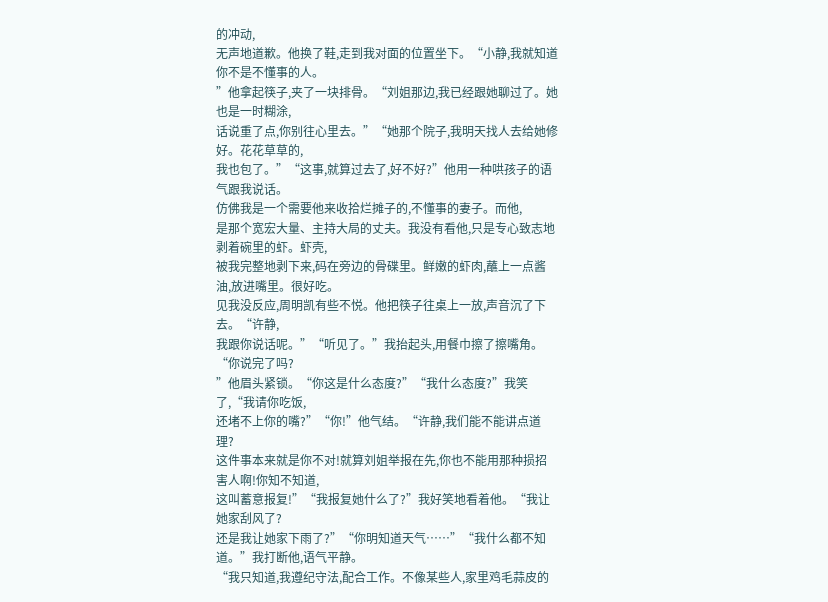的冲动,
无声地道歉。他换了鞋,走到我对面的位置坐下。“小静,我就知道你不是不懂事的人。
”他拿起筷子,夹了一块排骨。“刘姐那边,我已经跟她聊过了。她也是一时糊涂,
话说重了点,你别往心里去。”“她那个院子,我明天找人去给她修好。花花草草的,
我也包了。”“这事,就算过去了,好不好?”他用一种哄孩子的语气跟我说话。
仿佛我是一个需要他来收拾烂摊子的,不懂事的妻子。而他,
是那个宽宏大量、主持大局的丈夫。我没有看他,只是专心致志地剥着碗里的虾。虾壳,
被我完整地剥下来,码在旁边的骨碟里。鲜嫩的虾肉,蘸上一点酱油,放进嘴里。很好吃。
见我没反应,周明凯有些不悦。他把筷子往桌上一放,声音沉了下去。“许静,
我跟你说话呢。”“听见了。”我抬起头,用餐巾擦了擦嘴角。“你说完了吗?
”他眉头紧锁。“你这是什么态度?”“我什么态度?”我笑了,“我请你吃饭,
还堵不上你的嘴?”“你!”他气结。“许静,我们能不能讲点道理?
这件事本来就是你不对!就算刘姐举报在先,你也不能用那种损招害人啊!你知不知道,
这叫蓄意报复!”“我报复她什么了?”我好笑地看着他。“我让她家刮风了?
还是我让她家下雨了?”“你明知道天气……”“我什么都不知道。”我打断他,语气平静。
“我只知道,我遵纪守法,配合工作。不像某些人,家里鸡毛蒜皮的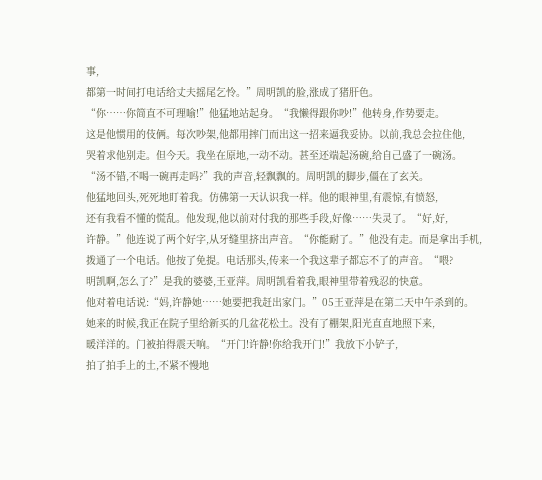事,
都第一时间打电话给丈夫摇尾乞怜。”周明凯的脸,涨成了猪肝色。
“你……你简直不可理喻!”他猛地站起身。“我懒得跟你吵!”他转身,作势要走。
这是他惯用的伎俩。每次吵架,他都用摔门而出这一招来逼我妥协。以前,我总会拉住他,
哭着求他别走。但今天。我坐在原地,一动不动。甚至还端起汤碗,给自己盛了一碗汤。
“汤不错,不喝一碗再走吗?”我的声音,轻飘飘的。周明凯的脚步,僵在了玄关。
他猛地回头,死死地盯着我。仿佛第一天认识我一样。他的眼神里,有震惊,有愤怒,
还有我看不懂的慌乱。他发现,他以前对付我的那些手段,好像……失灵了。“好,好,
许静。”他连说了两个好字,从牙缝里挤出声音。“你能耐了。”他没有走。而是拿出手机,
拨通了一个电话。他按了免提。电话那头,传来一个我这辈子都忘不了的声音。“喂?
明凯啊,怎么了?”是我的婆婆,王亚萍。周明凯看着我,眼神里带着残忍的快意。
他对着电话说:“妈,许静她……她要把我赶出家门。”05王亚萍是在第二天中午杀到的。
她来的时候,我正在院子里给新买的几盆花松土。没有了棚架,阳光直直地照下来,
暖洋洋的。门被拍得震天响。“开门!许静!你给我开门!”我放下小铲子,
拍了拍手上的土,不紧不慢地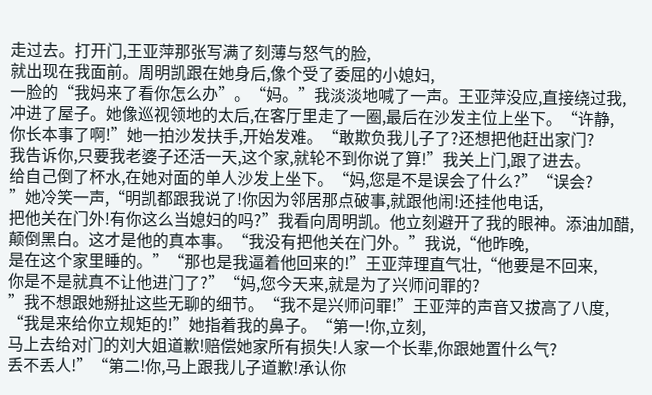走过去。打开门,王亚萍那张写满了刻薄与怒气的脸,
就出现在我面前。周明凯跟在她身后,像个受了委屈的小媳妇,
一脸的“我妈来了看你怎么办”。“妈。”我淡淡地喊了一声。王亚萍没应,直接绕过我,
冲进了屋子。她像巡视领地的太后,在客厅里走了一圈,最后在沙发主位上坐下。“许静,
你长本事了啊!”她一拍沙发扶手,开始发难。“敢欺负我儿子了?还想把他赶出家门?
我告诉你,只要我老婆子还活一天,这个家,就轮不到你说了算!”我关上门,跟了进去。
给自己倒了杯水,在她对面的单人沙发上坐下。“妈,您是不是误会了什么?”“误会?
”她冷笑一声,“明凯都跟我说了!你因为邻居那点破事,就跟他闹!还挂他电话,
把他关在门外!有你这么当媳妇的吗?”我看向周明凯。他立刻避开了我的眼神。添油加醋,
颠倒黑白。这才是他的真本事。“我没有把他关在门外。”我说,“他昨晚,
是在这个家里睡的。”“那也是我逼着他回来的!”王亚萍理直气壮,“他要是不回来,
你是不是就真不让他进门了?”“妈,您今天来,就是为了兴师问罪的?
”我不想跟她掰扯这些无聊的细节。“我不是兴师问罪!”王亚萍的声音又拔高了八度,
“我是来给你立规矩的!”她指着我的鼻子。“第一!你,立刻,
马上去给对门的刘大姐道歉!赔偿她家所有损失!人家一个长辈,你跟她置什么气?
丢不丢人!”“第二!你,马上跟我儿子道歉!承认你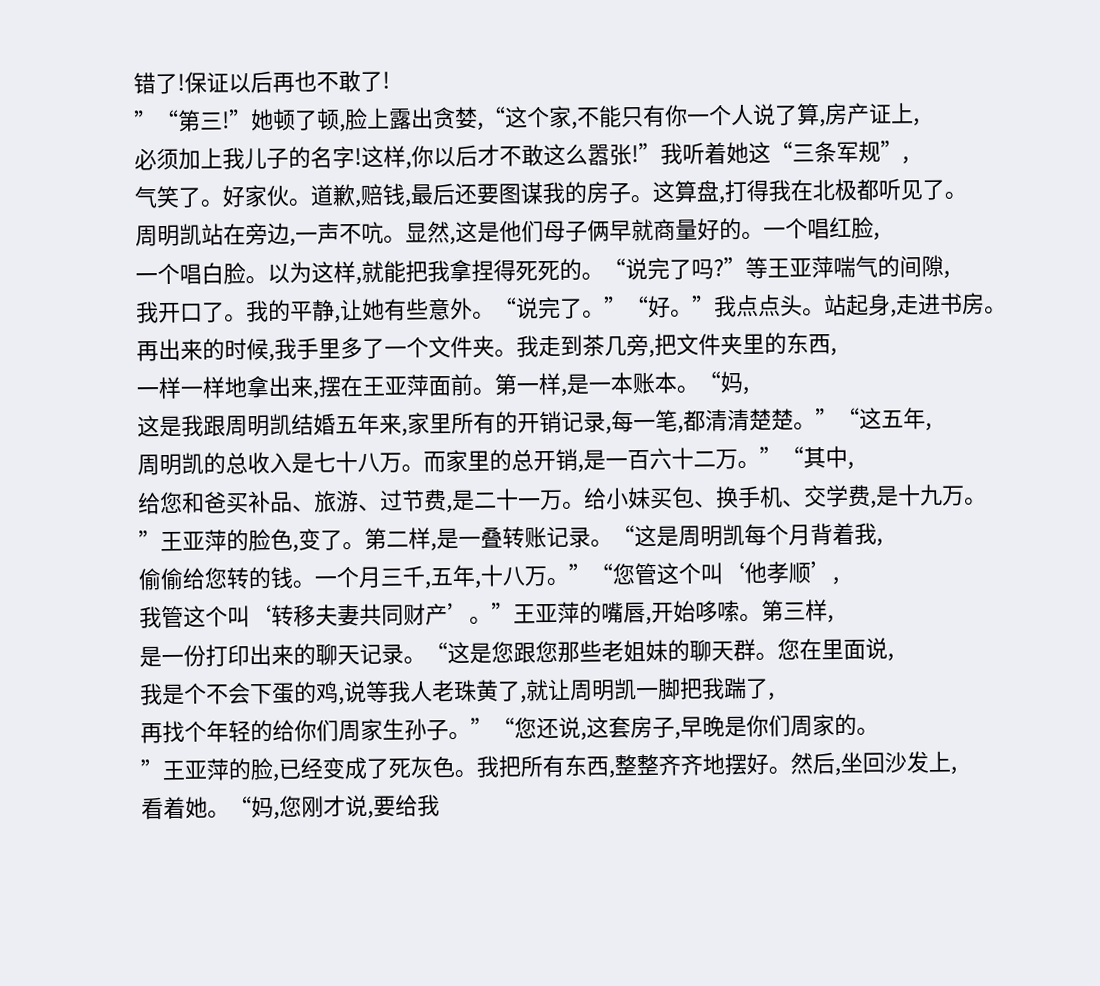错了!保证以后再也不敢了!
”“第三!”她顿了顿,脸上露出贪婪,“这个家,不能只有你一个人说了算,房产证上,
必须加上我儿子的名字!这样,你以后才不敢这么嚣张!”我听着她这“三条军规”,
气笑了。好家伙。道歉,赔钱,最后还要图谋我的房子。这算盘,打得我在北极都听见了。
周明凯站在旁边,一声不吭。显然,这是他们母子俩早就商量好的。一个唱红脸,
一个唱白脸。以为这样,就能把我拿捏得死死的。“说完了吗?”等王亚萍喘气的间隙,
我开口了。我的平静,让她有些意外。“说完了。”“好。”我点点头。站起身,走进书房。
再出来的时候,我手里多了一个文件夹。我走到茶几旁,把文件夹里的东西,
一样一样地拿出来,摆在王亚萍面前。第一样,是一本账本。“妈,
这是我跟周明凯结婚五年来,家里所有的开销记录,每一笔,都清清楚楚。”“这五年,
周明凯的总收入是七十八万。而家里的总开销,是一百六十二万。”“其中,
给您和爸买补品、旅游、过节费,是二十一万。给小妹买包、换手机、交学费,是十九万。
”王亚萍的脸色,变了。第二样,是一叠转账记录。“这是周明凯每个月背着我,
偷偷给您转的钱。一个月三千,五年,十八万。”“您管这个叫‘他孝顺’,
我管这个叫‘转移夫妻共同财产’。”王亚萍的嘴唇,开始哆嗦。第三样,
是一份打印出来的聊天记录。“这是您跟您那些老姐妹的聊天群。您在里面说,
我是个不会下蛋的鸡,说等我人老珠黄了,就让周明凯一脚把我踹了,
再找个年轻的给你们周家生孙子。”“您还说,这套房子,早晚是你们周家的。
”王亚萍的脸,已经变成了死灰色。我把所有东西,整整齐齐地摆好。然后,坐回沙发上,
看着她。“妈,您刚才说,要给我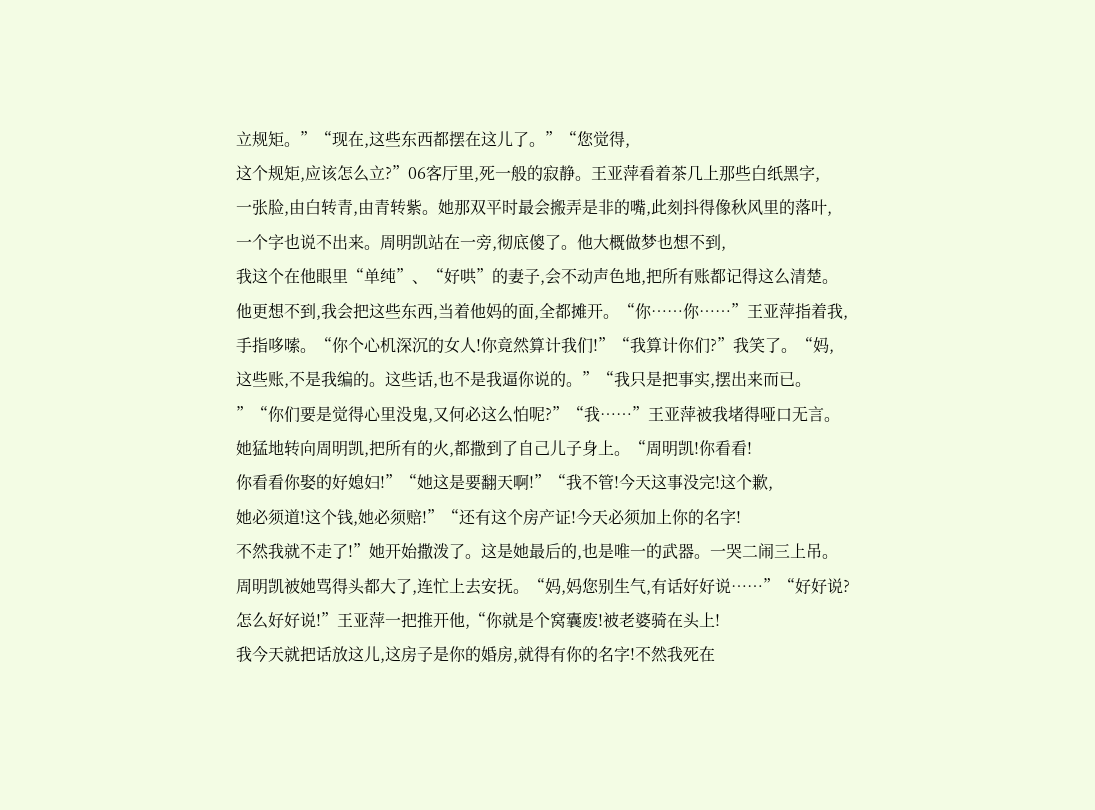立规矩。”“现在,这些东西都摆在这儿了。”“您觉得,
这个规矩,应该怎么立?”06客厅里,死一般的寂静。王亚萍看着茶几上那些白纸黑字,
一张脸,由白转青,由青转紫。她那双平时最会搬弄是非的嘴,此刻抖得像秋风里的落叶,
一个字也说不出来。周明凯站在一旁,彻底傻了。他大概做梦也想不到,
我这个在他眼里“单纯”、“好哄”的妻子,会不动声色地,把所有账都记得这么清楚。
他更想不到,我会把这些东西,当着他妈的面,全都摊开。“你……你……”王亚萍指着我,
手指哆嗦。“你个心机深沉的女人!你竟然算计我们!”“我算计你们?”我笑了。“妈,
这些账,不是我编的。这些话,也不是我逼你说的。”“我只是把事实,摆出来而已。
”“你们要是觉得心里没鬼,又何必这么怕呢?”“我……”王亚萍被我堵得哑口无言。
她猛地转向周明凯,把所有的火,都撒到了自己儿子身上。“周明凯!你看看!
你看看你娶的好媳妇!”“她这是要翻天啊!”“我不管!今天这事没完!这个歉,
她必须道!这个钱,她必须赔!”“还有这个房产证!今天必须加上你的名字!
不然我就不走了!”她开始撒泼了。这是她最后的,也是唯一的武器。一哭二闹三上吊。
周明凯被她骂得头都大了,连忙上去安抚。“妈,妈您别生气,有话好好说……”“好好说?
怎么好好说!”王亚萍一把推开他,“你就是个窝囊废!被老婆骑在头上!
我今天就把话放这儿,这房子是你的婚房,就得有你的名字!不然我死在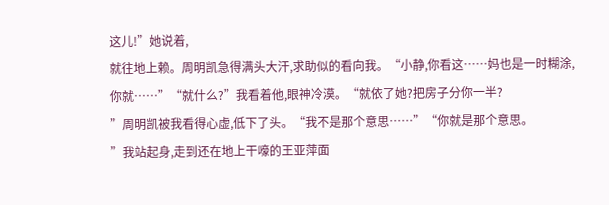这儿!”她说着,
就往地上赖。周明凯急得满头大汗,求助似的看向我。“小静,你看这……妈也是一时糊涂,
你就……”“就什么?”我看着他,眼神冷漠。“就依了她?把房子分你一半?
”周明凯被我看得心虚,低下了头。“我不是那个意思……”“你就是那个意思。
”我站起身,走到还在地上干嚎的王亚萍面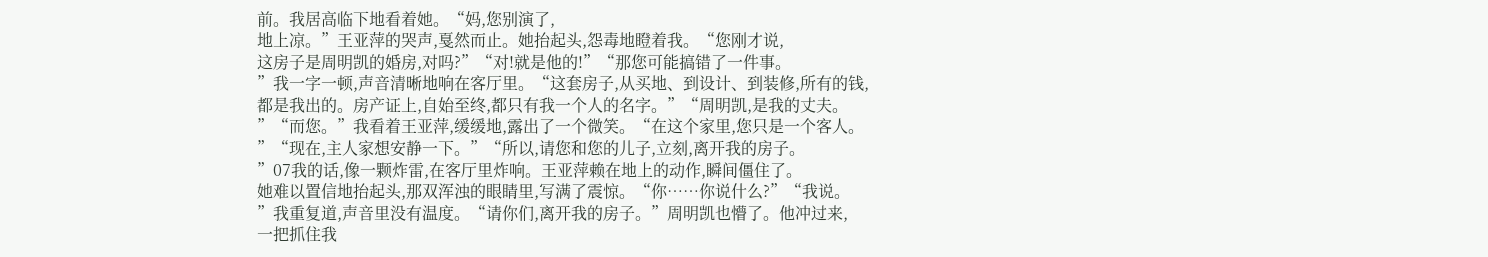前。我居高临下地看着她。“妈,您别演了,
地上凉。”王亚萍的哭声,戛然而止。她抬起头,怨毒地瞪着我。“您刚才说,
这房子是周明凯的婚房,对吗?”“对!就是他的!”“那您可能搞错了一件事。
”我一字一顿,声音清晰地响在客厅里。“这套房子,从买地、到设计、到装修,所有的钱,
都是我出的。房产证上,自始至终,都只有我一个人的名字。”“周明凯,是我的丈夫。
”“而您。”我看着王亚萍,缓缓地,露出了一个微笑。“在这个家里,您只是一个客人。
”“现在,主人家想安静一下。”“所以,请您和您的儿子,立刻,离开我的房子。
”07我的话,像一颗炸雷,在客厅里炸响。王亚萍赖在地上的动作,瞬间僵住了。
她难以置信地抬起头,那双浑浊的眼睛里,写满了震惊。“你……你说什么?”“我说。
”我重复道,声音里没有温度。“请你们,离开我的房子。”周明凯也懵了。他冲过来,
一把抓住我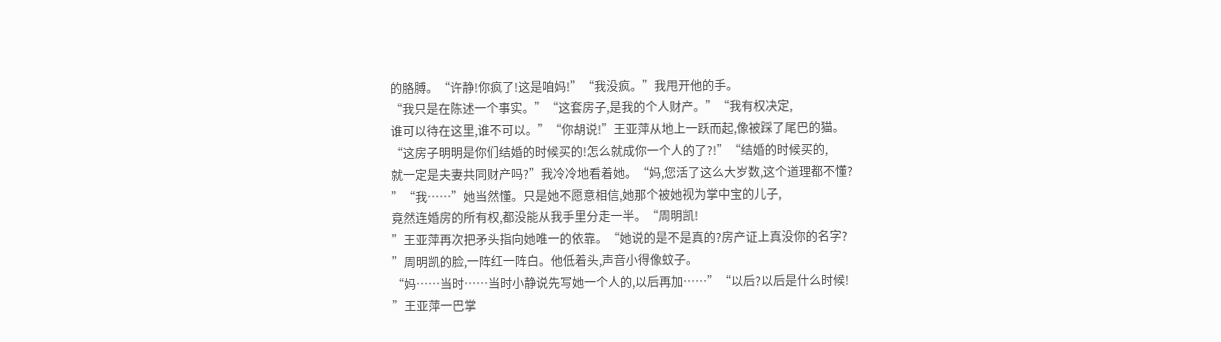的胳膊。“许静!你疯了!这是咱妈!”“我没疯。”我甩开他的手。
“我只是在陈述一个事实。”“这套房子,是我的个人财产。”“我有权决定,
谁可以待在这里,谁不可以。”“你胡说!”王亚萍从地上一跃而起,像被踩了尾巴的猫。
“这房子明明是你们结婚的时候买的!怎么就成你一个人的了?!”“结婚的时候买的,
就一定是夫妻共同财产吗?”我冷冷地看着她。“妈,您活了这么大岁数,这个道理都不懂?
”“我……”她当然懂。只是她不愿意相信,她那个被她视为掌中宝的儿子,
竟然连婚房的所有权,都没能从我手里分走一半。“周明凯!
”王亚萍再次把矛头指向她唯一的依靠。“她说的是不是真的?房产证上真没你的名字?
”周明凯的脸,一阵红一阵白。他低着头,声音小得像蚊子。
“妈……当时……当时小静说先写她一个人的,以后再加……”“以后?以后是什么时候!
”王亚萍一巴掌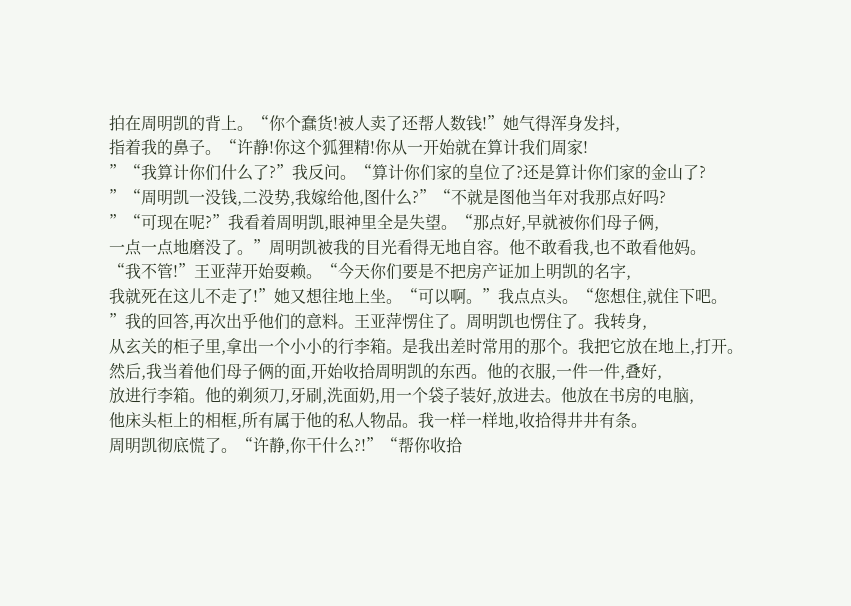拍在周明凯的背上。“你个蠢货!被人卖了还帮人数钱!”她气得浑身发抖,
指着我的鼻子。“许静!你这个狐狸精!你从一开始就在算计我们周家!
”“我算计你们什么了?”我反问。“算计你们家的皇位了?还是算计你们家的金山了?
”“周明凯一没钱,二没势,我嫁给他,图什么?”“不就是图他当年对我那点好吗?
”“可现在呢?”我看着周明凯,眼神里全是失望。“那点好,早就被你们母子俩,
一点一点地磨没了。”周明凯被我的目光看得无地自容。他不敢看我,也不敢看他妈。
“我不管!”王亚萍开始耍赖。“今天你们要是不把房产证加上明凯的名字,
我就死在这儿不走了!”她又想往地上坐。“可以啊。”我点点头。“您想住,就住下吧。
”我的回答,再次出乎他们的意料。王亚萍愣住了。周明凯也愣住了。我转身,
从玄关的柜子里,拿出一个小小的行李箱。是我出差时常用的那个。我把它放在地上,打开。
然后,我当着他们母子俩的面,开始收拾周明凯的东西。他的衣服,一件一件,叠好,
放进行李箱。他的剃须刀,牙刷,洗面奶,用一个袋子装好,放进去。他放在书房的电脑,
他床头柜上的相框,所有属于他的私人物品。我一样一样地,收拾得井井有条。
周明凯彻底慌了。“许静,你干什么?!”“帮你收拾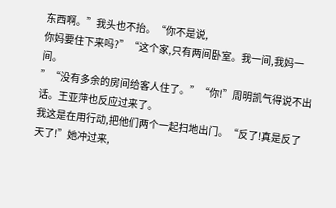东西啊。”我头也不抬。“你不是说,
你妈要住下来吗?”“这个家,只有两间卧室。我一间,我妈一间。
”“没有多余的房间给客人住了。”“你!”周明凯气得说不出话。王亚萍也反应过来了。
我这是在用行动,把他们两个一起扫地出门。“反了!真是反了天了!”她冲过来,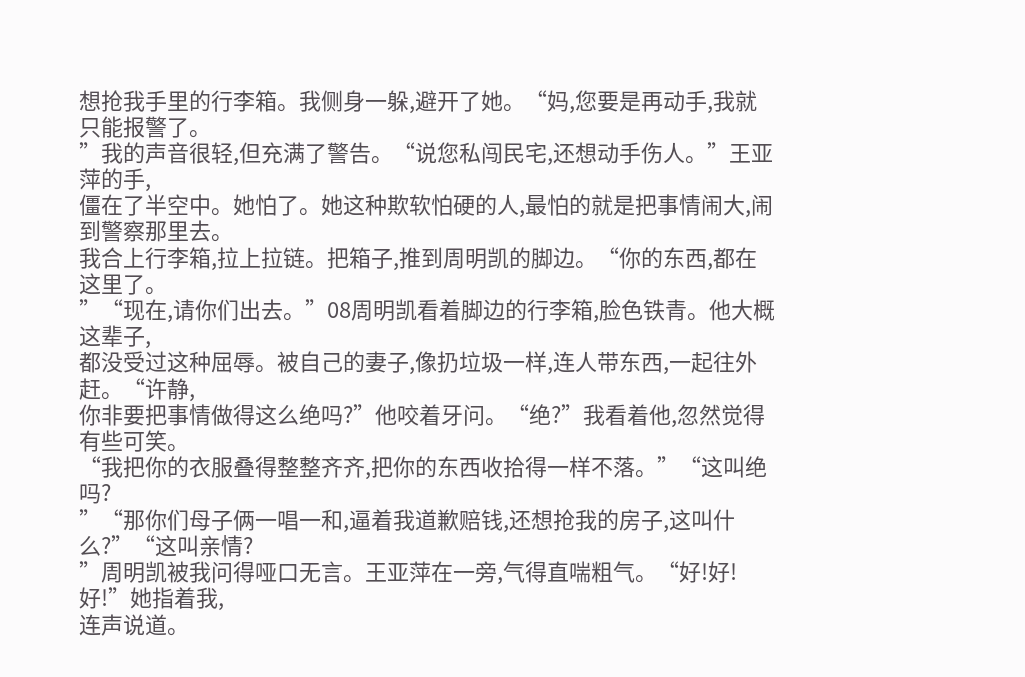想抢我手里的行李箱。我侧身一躲,避开了她。“妈,您要是再动手,我就只能报警了。
”我的声音很轻,但充满了警告。“说您私闯民宅,还想动手伤人。”王亚萍的手,
僵在了半空中。她怕了。她这种欺软怕硬的人,最怕的就是把事情闹大,闹到警察那里去。
我合上行李箱,拉上拉链。把箱子,推到周明凯的脚边。“你的东西,都在这里了。
”“现在,请你们出去。”08周明凯看着脚边的行李箱,脸色铁青。他大概这辈子,
都没受过这种屈辱。被自己的妻子,像扔垃圾一样,连人带东西,一起往外赶。“许静,
你非要把事情做得这么绝吗?”他咬着牙问。“绝?”我看着他,忽然觉得有些可笑。
“我把你的衣服叠得整整齐齐,把你的东西收拾得一样不落。”“这叫绝吗?
”“那你们母子俩一唱一和,逼着我道歉赔钱,还想抢我的房子,这叫什么?”“这叫亲情?
”周明凯被我问得哑口无言。王亚萍在一旁,气得直喘粗气。“好!好!好!”她指着我,
连声说道。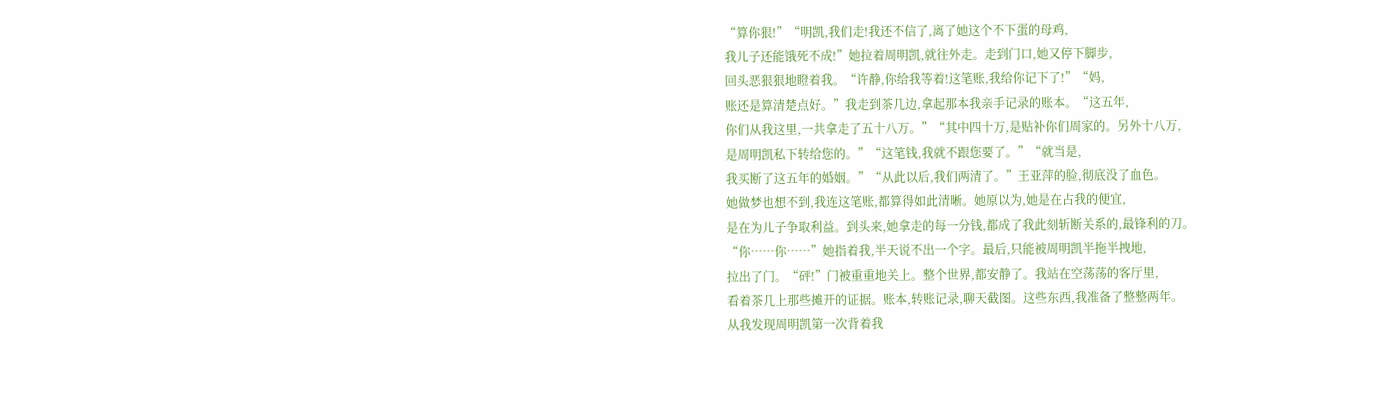“算你狠!”“明凯,我们走!我还不信了,离了她这个不下蛋的母鸡,
我儿子还能饿死不成!”她拉着周明凯,就往外走。走到门口,她又停下脚步,
回头恶狠狠地瞪着我。“许静,你给我等着!这笔账,我给你记下了!”“妈,
账还是算清楚点好。”我走到茶几边,拿起那本我亲手记录的账本。“这五年,
你们从我这里,一共拿走了五十八万。”“其中四十万,是贴补你们周家的。另外十八万,
是周明凯私下转给您的。”“这笔钱,我就不跟您要了。”“就当是,
我买断了这五年的婚姻。”“从此以后,我们两清了。”王亚萍的脸,彻底没了血色。
她做梦也想不到,我连这笔账,都算得如此清晰。她原以为,她是在占我的便宜,
是在为儿子争取利益。到头来,她拿走的每一分钱,都成了我此刻斩断关系的,最锋利的刀。
“你……你……”她指着我,半天说不出一个字。最后,只能被周明凯半拖半拽地,
拉出了门。“砰!”门被重重地关上。整个世界,都安静了。我站在空荡荡的客厅里,
看着茶几上那些摊开的证据。账本,转账记录,聊天截图。这些东西,我准备了整整两年。
从我发现周明凯第一次背着我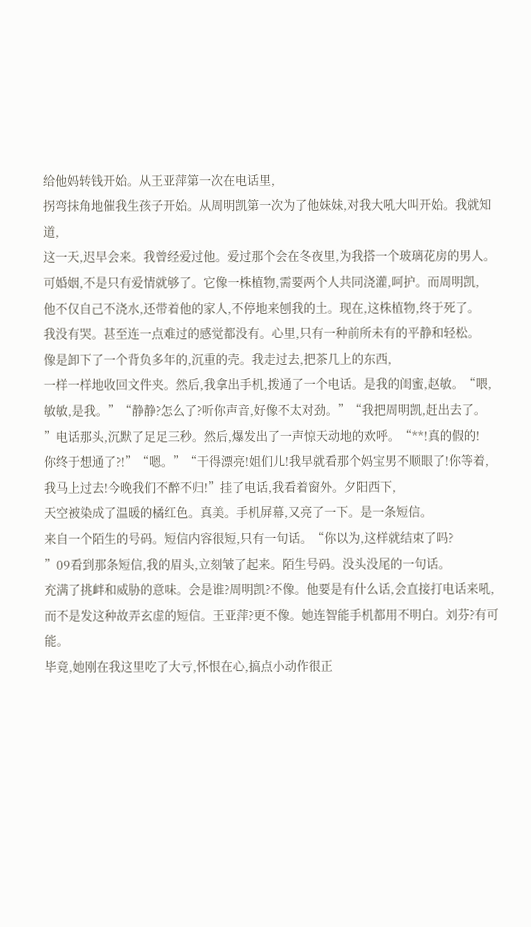给他妈转钱开始。从王亚萍第一次在电话里,
拐弯抹角地催我生孩子开始。从周明凯第一次为了他妹妹,对我大吼大叫开始。我就知道,
这一天,迟早会来。我曾经爱过他。爱过那个会在冬夜里,为我搭一个玻璃花房的男人。
可婚姻,不是只有爱情就够了。它像一株植物,需要两个人共同浇灌,呵护。而周明凯,
他不仅自己不浇水,还带着他的家人,不停地来刨我的土。现在,这株植物,终于死了。
我没有哭。甚至连一点难过的感觉都没有。心里,只有一种前所未有的平静和轻松。
像是卸下了一个背负多年的,沉重的壳。我走过去,把茶几上的东西,
一样一样地收回文件夹。然后,我拿出手机,拨通了一个电话。是我的闺蜜,赵敏。“喂,
敏敏,是我。”“静静?怎么了?听你声音,好像不太对劲。”“我把周明凯,赶出去了。
”电话那头,沉默了足足三秒。然后,爆发出了一声惊天动地的欢呼。“**!真的假的!
你终于想通了?!”“嗯。”“干得漂亮!姐们儿!我早就看那个妈宝男不顺眼了!你等着,
我马上过去!今晚我们不醉不归!”挂了电话,我看着窗外。夕阳西下,
天空被染成了温暖的橘红色。真美。手机屏幕,又亮了一下。是一条短信。
来自一个陌生的号码。短信内容很短,只有一句话。“你以为,这样就结束了吗?
”09看到那条短信,我的眉头,立刻皱了起来。陌生号码。没头没尾的一句话。
充满了挑衅和威胁的意味。会是谁?周明凯?不像。他要是有什么话,会直接打电话来吼,
而不是发这种故弄玄虚的短信。王亚萍?更不像。她连智能手机都用不明白。刘芬?有可能。
毕竟,她刚在我这里吃了大亏,怀恨在心,搞点小动作很正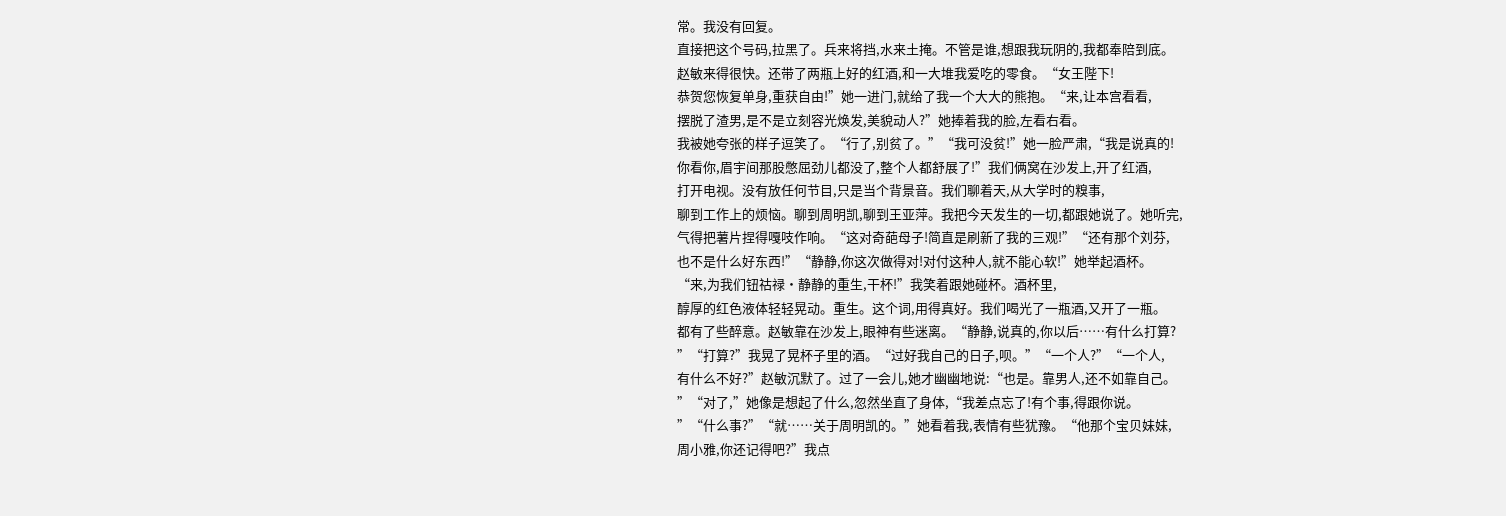常。我没有回复。
直接把这个号码,拉黑了。兵来将挡,水来土掩。不管是谁,想跟我玩阴的,我都奉陪到底。
赵敏来得很快。还带了两瓶上好的红酒,和一大堆我爱吃的零食。“女王陛下!
恭贺您恢复单身,重获自由!”她一进门,就给了我一个大大的熊抱。“来,让本宫看看,
摆脱了渣男,是不是立刻容光焕发,美貌动人?”她捧着我的脸,左看右看。
我被她夸张的样子逗笑了。“行了,别贫了。”“我可没贫!”她一脸严肃,“我是说真的!
你看你,眉宇间那股憋屈劲儿都没了,整个人都舒展了!”我们俩窝在沙发上,开了红酒,
打开电视。没有放任何节目,只是当个背景音。我们聊着天,从大学时的糗事,
聊到工作上的烦恼。聊到周明凯,聊到王亚萍。我把今天发生的一切,都跟她说了。她听完,
气得把薯片捏得嘎吱作响。“这对奇葩母子!简直是刷新了我的三观!”“还有那个刘芬,
也不是什么好东西!”“静静,你这次做得对!对付这种人,就不能心软!”她举起酒杯。
“来,为我们钮祜禄·静静的重生,干杯!”我笑着跟她碰杯。酒杯里,
醇厚的红色液体轻轻晃动。重生。这个词,用得真好。我们喝光了一瓶酒,又开了一瓶。
都有了些醉意。赵敏靠在沙发上,眼神有些迷离。“静静,说真的,你以后……有什么打算?
”“打算?”我晃了晃杯子里的酒。“过好我自己的日子,呗。”“一个人?”“一个人,
有什么不好?”赵敏沉默了。过了一会儿,她才幽幽地说:“也是。靠男人,还不如靠自己。
”“对了,”她像是想起了什么,忽然坐直了身体,“我差点忘了!有个事,得跟你说。
”“什么事?”“就……关于周明凯的。”她看着我,表情有些犹豫。“他那个宝贝妹妹,
周小雅,你还记得吧?”我点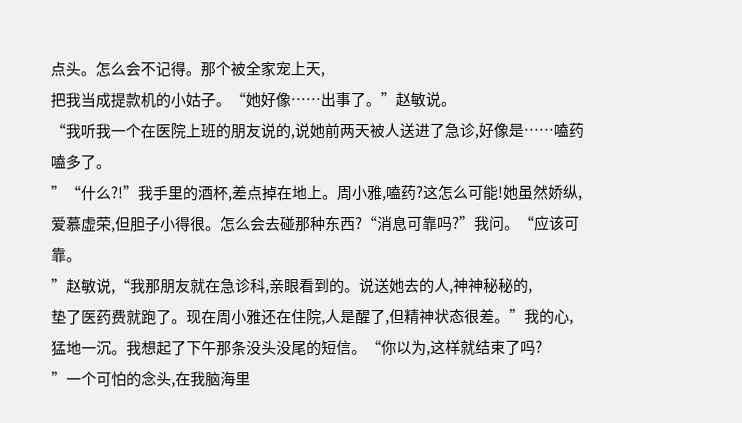点头。怎么会不记得。那个被全家宠上天,
把我当成提款机的小姑子。“她好像……出事了。”赵敏说。
“我听我一个在医院上班的朋友说的,说她前两天被人送进了急诊,好像是……嗑药嗑多了。
”“什么?!”我手里的酒杯,差点掉在地上。周小雅,嗑药?这怎么可能!她虽然娇纵,
爱慕虚荣,但胆子小得很。怎么会去碰那种东西?“消息可靠吗?”我问。“应该可靠。
”赵敏说,“我那朋友就在急诊科,亲眼看到的。说送她去的人,神神秘秘的,
垫了医药费就跑了。现在周小雅还在住院,人是醒了,但精神状态很差。”我的心,
猛地一沉。我想起了下午那条没头没尾的短信。“你以为,这样就结束了吗?
”一个可怕的念头,在我脑海里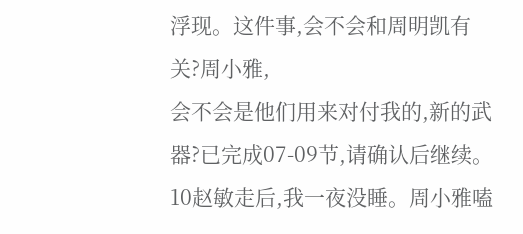浮现。这件事,会不会和周明凯有关?周小雅,
会不会是他们用来对付我的,新的武器?已完成07-09节,请确认后继续。
10赵敏走后,我一夜没睡。周小雅嗑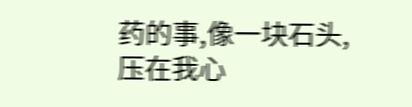药的事,像一块石头,压在我心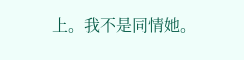上。我不是同情她。